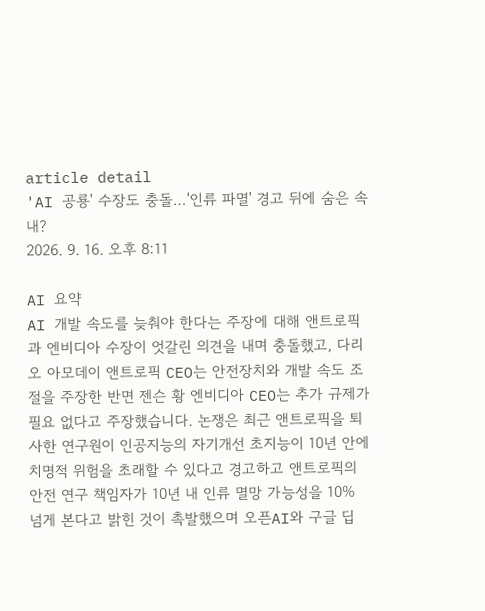article detail
'AI 공룡' 수장도 충돌…'인류 파멸' 경고 뒤에 숨은 속내?
2026. 9. 16. 오후 8:11

AI 요약
AI 개발 속도를 늦춰야 한다는 주장에 대해 앤트로픽과 엔비디아 수장이 엇갈린 의견을 내며 충돌했고, 다리오 아모데이 앤트로픽 CEO는 안전장치와 개발 속도 조절을 주장한 반면 젠슨 황 엔비디아 CEO는 추가 규제가 필요 없다고 주장했습니다. 논쟁은 최근 앤트로픽을 퇴사한 연구원이 인공지능의 자기개선 초지능이 10년 안에 치명적 위험을 초래할 수 있다고 경고하고 앤트로픽의 안전 연구 책임자가 10년 내 인류 멸망 가능성을 10% 넘게 본다고 밝힌 것이 촉발했으며 오픈AI와 구글 딥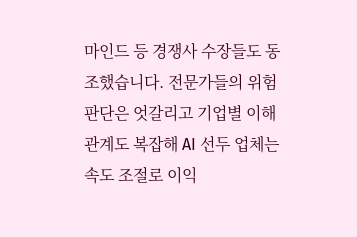마인드 등 경쟁사 수장들도 동조했습니다. 전문가들의 위험 판단은 엇갈리고 기업별 이해관계도 복잡해 AI 선두 업체는 속도 조절로 이익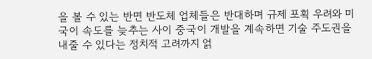을 볼 수 있는 반면 반도체 업체들은 반대하며 규제 포획 우려와 미국이 속도를 늦추는 사이 중국이 개발을 계속하면 기술 주도권을 내줄 수 있다는 정치적 고려까지 얽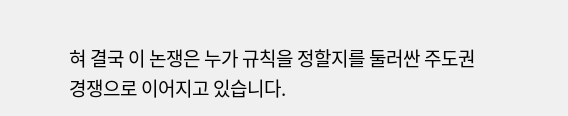혀 결국 이 논쟁은 누가 규칙을 정할지를 둘러싼 주도권 경쟁으로 이어지고 있습니다.